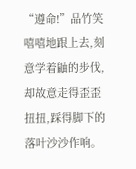“遵命!”品竹笑嘻嘻地跟上去,刻意学着鼬的步伐,却故意走得歪歪扭扭,踩得脚下的落叶沙沙作响。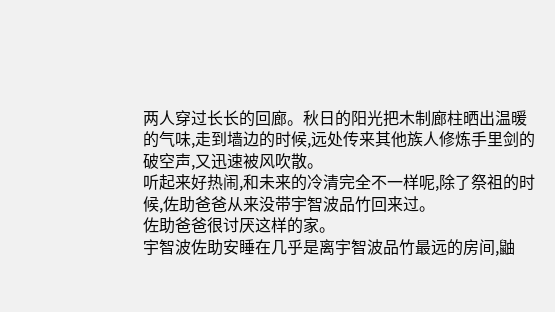两人穿过长长的回廊。秋日的阳光把木制廊柱晒出温暖的气味,走到墙边的时候,远处传来其他族人修炼手里剑的破空声,又迅速被风吹散。
听起来好热闹,和未来的冷清完全不一样呢,除了祭祖的时候,佐助爸爸从来没带宇智波品竹回来过。
佐助爸爸很讨厌这样的家。
宇智波佐助安睡在几乎是离宇智波品竹最远的房间,鼬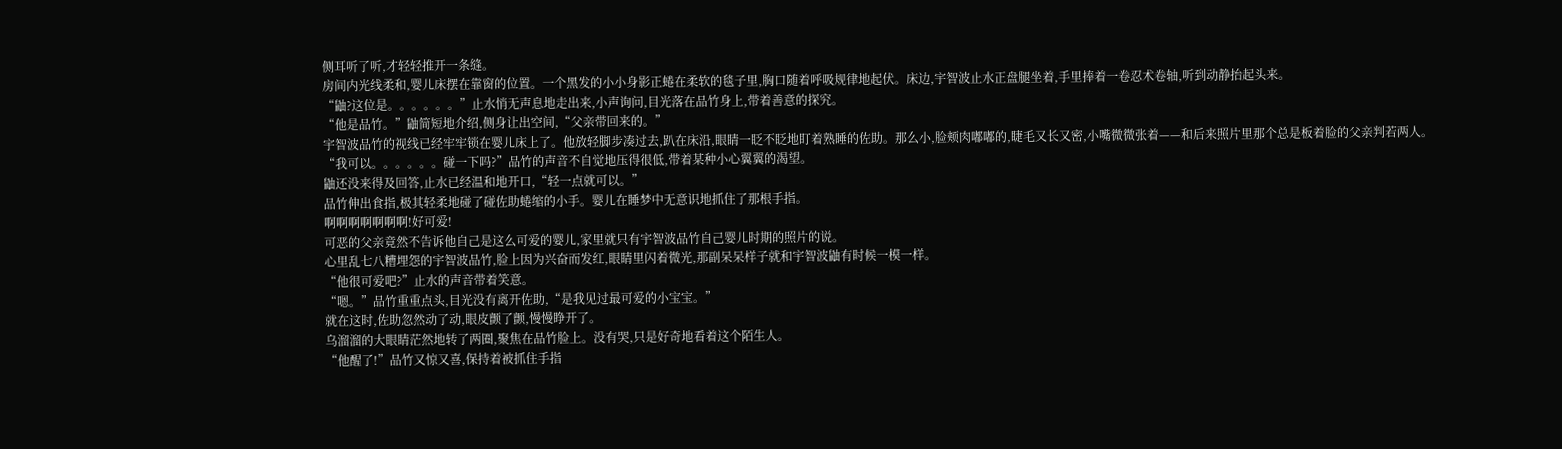侧耳听了听,才轻轻推开一条缝。
房间内光线柔和,婴儿床摆在靠窗的位置。一个黑发的小小身影正蜷在柔软的毯子里,胸口随着呼吸规律地起伏。床边,宇智波止水正盘腿坐着,手里捧着一卷忍术卷轴,听到动静抬起头来。
“鼬?这位是。。。。。。”止水悄无声息地走出来,小声询问,目光落在品竹身上,带着善意的探究。
“他是品竹。”鼬简短地介绍,侧身让出空间,“父亲带回来的。”
宇智波品竹的视线已经牢牢锁在婴儿床上了。他放轻脚步凑过去,趴在床沿,眼睛一眨不眨地盯着熟睡的佐助。那么小,脸颊肉嘟嘟的,睫毛又长又密,小嘴微微张着——和后来照片里那个总是板着脸的父亲判若两人。
“我可以。。。。。。碰一下吗?”品竹的声音不自觉地压得很低,带着某种小心翼翼的渴望。
鼬还没来得及回答,止水已经温和地开口,“轻一点就可以。”
品竹伸出食指,极其轻柔地碰了碰佐助蜷缩的小手。婴儿在睡梦中无意识地抓住了那根手指。
啊啊啊啊啊啊啊!好可爱!
可恶的父亲竟然不告诉他自己是这么可爱的婴儿,家里就只有宇智波品竹自己婴儿时期的照片的说。
心里乱七八糟埋怨的宇智波品竹,脸上因为兴奋而发红,眼睛里闪着微光,那副呆呆样子就和宇智波鼬有时候一模一样。
“他很可爱吧?”止水的声音带着笑意。
“嗯。”品竹重重点头,目光没有离开佐助,“是我见过最可爱的小宝宝。”
就在这时,佐助忽然动了动,眼皮颤了颤,慢慢睁开了。
乌溜溜的大眼睛茫然地转了两圈,聚焦在品竹脸上。没有哭,只是好奇地看着这个陌生人。
“他醒了!”品竹又惊又喜,保持着被抓住手指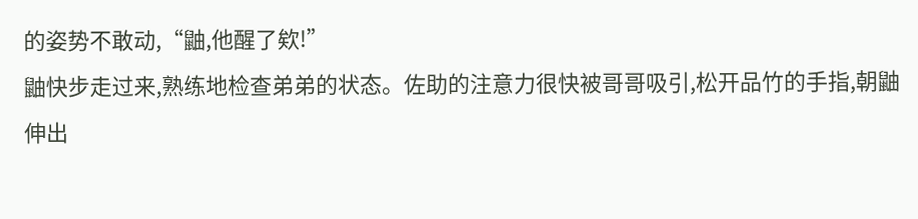的姿势不敢动,“鼬,他醒了欸!”
鼬快步走过来,熟练地检查弟弟的状态。佐助的注意力很快被哥哥吸引,松开品竹的手指,朝鼬伸出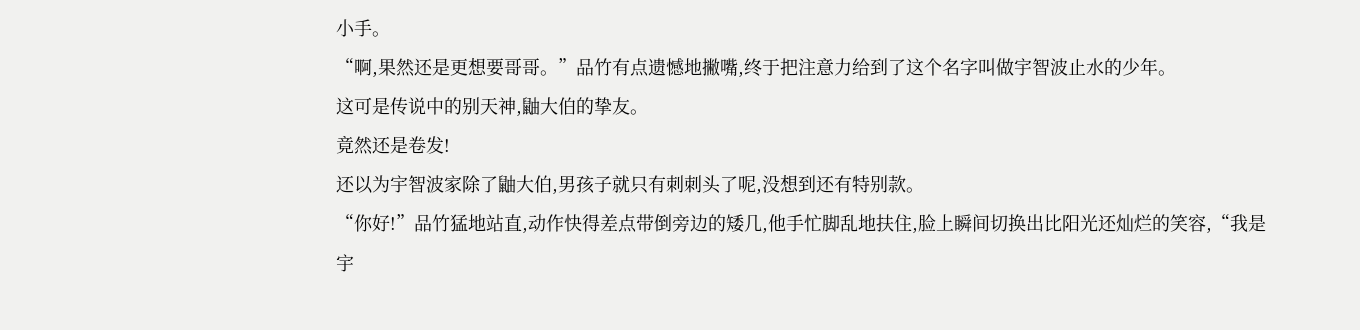小手。
“啊,果然还是更想要哥哥。”品竹有点遗憾地撇嘴,终于把注意力给到了这个名字叫做宇智波止水的少年。
这可是传说中的别天神,鼬大伯的挚友。
竟然还是卷发!
还以为宇智波家除了鼬大伯,男孩子就只有刺刺头了呢,没想到还有特别款。
“你好!”品竹猛地站直,动作快得差点带倒旁边的矮几,他手忙脚乱地扶住,脸上瞬间切换出比阳光还灿烂的笑容,“我是宇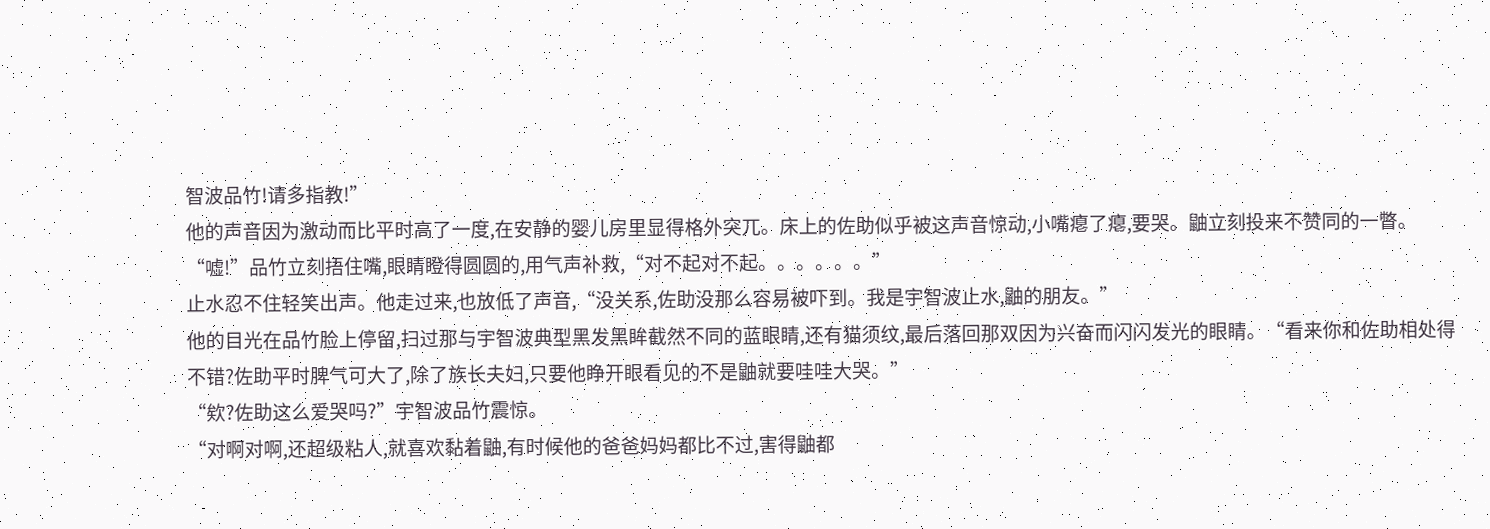智波品竹!请多指教!”
他的声音因为激动而比平时高了一度,在安静的婴儿房里显得格外突兀。床上的佐助似乎被这声音惊动,小嘴瘪了瘪,要哭。鼬立刻投来不赞同的一瞥。
“嘘!”品竹立刻捂住嘴,眼睛瞪得圆圆的,用气声补救,“对不起对不起。。。。。。”
止水忍不住轻笑出声。他走过来,也放低了声音,“没关系,佐助没那么容易被吓到。我是宇智波止水,鼬的朋友。”
他的目光在品竹脸上停留,扫过那与宇智波典型黑发黑眸截然不同的蓝眼睛,还有猫须纹,最后落回那双因为兴奋而闪闪发光的眼睛。“看来你和佐助相处得不错?佐助平时脾气可大了,除了族长夫妇,只要他睁开眼看见的不是鼬就要哇哇大哭。”
“欸?佐助这么爱哭吗?”宇智波品竹震惊。
“对啊对啊,还超级粘人,就喜欢黏着鼬,有时候他的爸爸妈妈都比不过,害得鼬都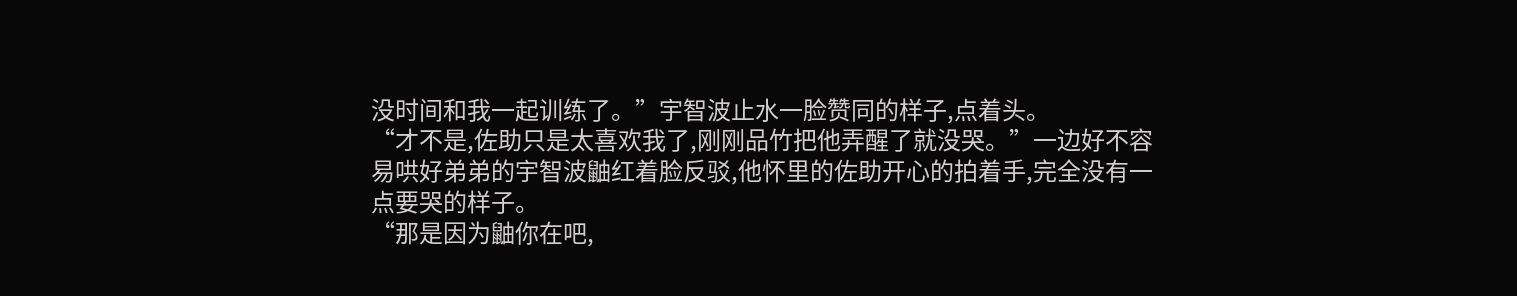没时间和我一起训练了。”宇智波止水一脸赞同的样子,点着头。
“才不是,佐助只是太喜欢我了,刚刚品竹把他弄醒了就没哭。”一边好不容易哄好弟弟的宇智波鼬红着脸反驳,他怀里的佐助开心的拍着手,完全没有一点要哭的样子。
“那是因为鼬你在吧,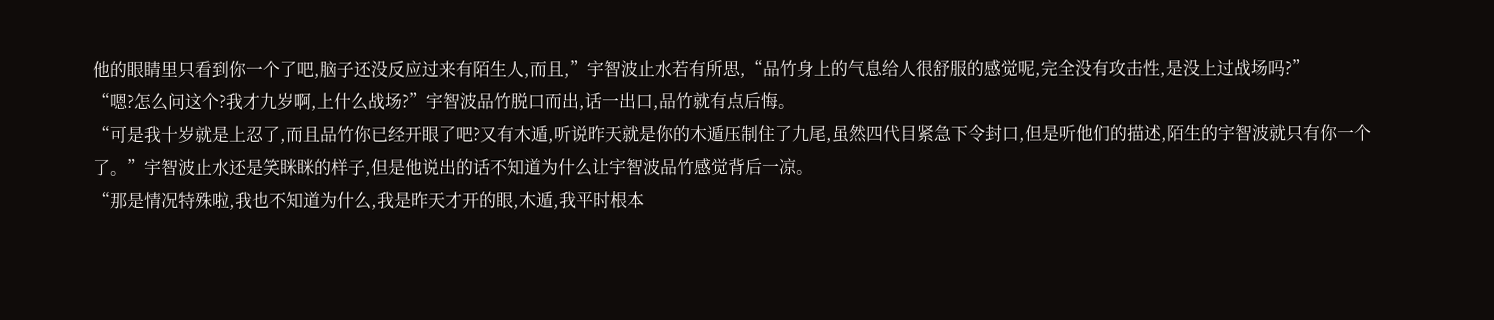他的眼睛里只看到你一个了吧,脑子还没反应过来有陌生人,而且,”宇智波止水若有所思,“品竹身上的气息给人很舒服的感觉呢,完全没有攻击性,是没上过战场吗?”
“嗯?怎么问这个?我才九岁啊,上什么战场?”宇智波品竹脱口而出,话一出口,品竹就有点后悔。
“可是我十岁就是上忍了,而且品竹你已经开眼了吧?又有木遁,听说昨天就是你的木遁压制住了九尾,虽然四代目紧急下令封口,但是听他们的描述,陌生的宇智波就只有你一个了。”宇智波止水还是笑眯眯的样子,但是他说出的话不知道为什么让宇智波品竹感觉背后一凉。
“那是情况特殊啦,我也不知道为什么,我是昨天才开的眼,木遁,我平时根本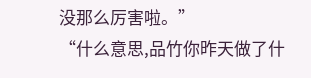没那么厉害啦。”
“什么意思,品竹你昨天做了什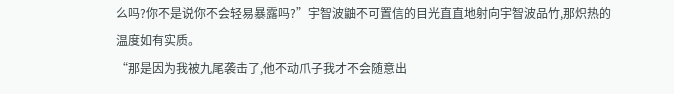么吗?你不是说你不会轻易暴露吗?”宇智波鼬不可置信的目光直直地射向宇智波品竹,那炽热的温度如有实质。
“那是因为我被九尾袭击了,他不动爪子我才不会随意出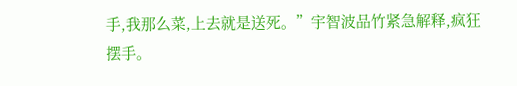手,我那么菜,上去就是送死。”宇智波品竹紧急解释,疯狂摆手。